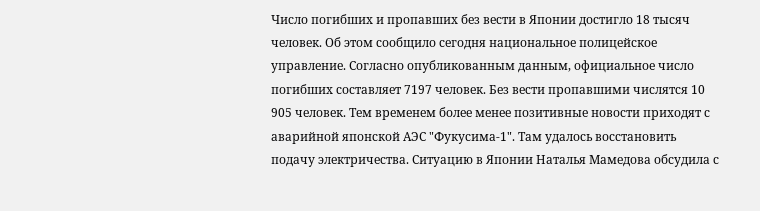Число погибших и пропавших без вести в Японии достигло 18 тысяч человек. Об этом сообщило сегодня национальное полицейское управление. Согласно опубликованным данным, официальное число погибших составляет 7197 человек. Без вести пропавшими числятся 10 905 человек. Тем временем более менее позитивные новости приходят с аварийной японской АЭС "Фукусима-1". Там удалось восстановить подачу электричества. Ситуацию в Японии Наталья Мамедова обсудила с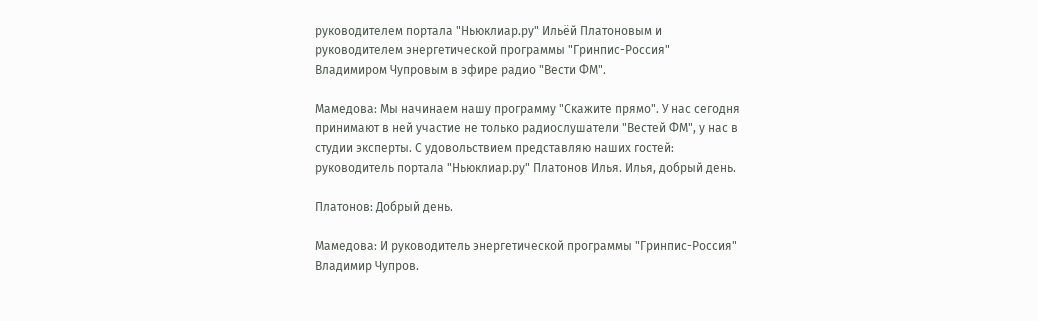руководителем портала "Ньюклиар.ру" Ильёй Платоновым и руководителем энергетической программы "Гринпис-Россия" Владимиром Чупровым в эфире радио "Вести ФМ".

Мамедова: Мы начинаем нашу программу "Скажите прямо". У нас сегодня принимают в ней участие не только радиослушатели "Вестей ФМ", у нас в студии эксперты. С удовольствием представляю наших гостей: руководитель портала "Ньюклиар.ру" Платонов Илья. Илья, добрый день.

Платонов: Добрый день.

Мамедова: И руководитель энергетической программы "Гринпис-Россия" Владимир Чупров.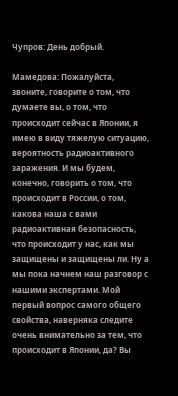Чупров: День добрый.

Мамедова: Пожалуйста, звоните, говорите о том, что думаете вы, о том, что происходит сейчас в Японии, я имею в виду тяжелую ситуацию, вероятность радиоактивного заражения. И мы будем, конечно, говорить о том, что происходит в России, о том, какова наша с вами радиоактивная безопасность, что происходит у нас, как мы защищены и защищены ли. Ну а мы пока начнем наш разговор с нашими экспертами. Мой первый вопрос самого общего свойства, наверняка следите очень внимательно за тем, что происходит в Японии, да? Вы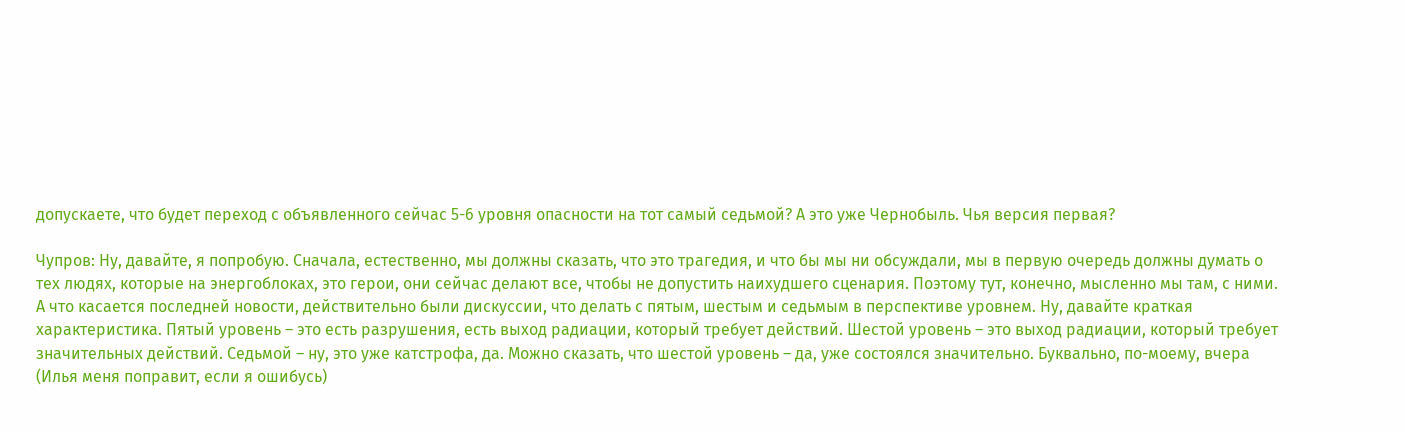допускаете, что будет переход с объявленного сейчас 5-6 уровня опасности на тот самый седьмой? А это уже Чернобыль. Чья версия первая?

Чупров: Ну, давайте, я попробую. Сначала, естественно, мы должны сказать, что это трагедия, и что бы мы ни обсуждали, мы в первую очередь должны думать о тех людях, которые на энергоблоках, это герои, они сейчас делают все, чтобы не допустить наихудшего сценария. Поэтому тут, конечно, мысленно мы там, с ними. А что касается последней новости, действительно были дискуссии, что делать с пятым, шестым и седьмым в перспективе уровнем. Ну, давайте краткая характеристика. Пятый уровень – это есть разрушения, есть выход радиации, который требует действий. Шестой уровень – это выход радиации, который требует значительных действий. Седьмой – ну, это уже катстрофа, да. Можно сказать, что шестой уровень – да, уже состоялся значительно. Буквально, по-моему, вчера (Илья меня поправит, если я ошибусь)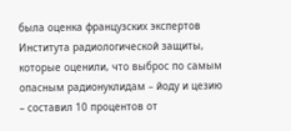была оценка французских экспертов Института радиологической защиты, которые оценили, что выброс по самым опасным радионуклидам – йоду и цезию – составил 10 процентов от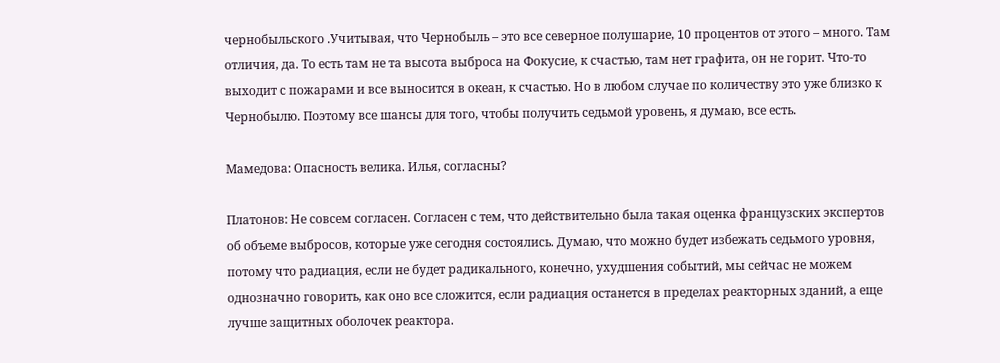чернобыльского .Учитывая, что Чернобыль – это все северное полушарие, 10 процентов от этого – много. Там отличия, да. То есть там не та высота выброса на Фокусие, к счастью, там нет графита, он не горит. Что-то выходит с пожарами и все выносится в океан, к счастью. Но в любом случае по количеству это уже близко к Чернобылю. Поэтому все шансы для того, чтобы получить седьмой уровень, я думаю, все есть.

Мамедова: Опасность велика. Илья, согласны?

Платонов: Не совсем согласен. Согласен с тем, что действительно была такая оценка французских экспертов об объеме выбросов, которые уже сегодня состоялись. Думаю, что можно будет избежать седьмого уровня, потому что радиация, если не будет радикального, конечно, ухудшения событий, мы сейчас не можем однозначно говорить, как оно все сложится, если радиация останется в пределах реакторных зданий, а еще лучше защитных оболочек реактора.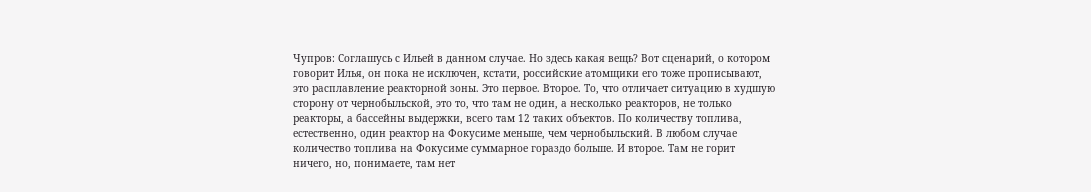Чупров: Соглашусь с Ильей в данном случае. Но здесь какая вещь? Вот сценарий, о котором говорит Илья, он пока не исключен, кстати, российские атомщики его тоже прописывают, это расплавление реакторной зоны. Это первое. Второе. То, что отличает ситуацию в худшую сторону от чернобыльской, это то, что там не один, а несколько реакторов, не только реакторы, а бассейны выдержки, всего там 12 таких объектов. По количеству топлива, естественно, один реактор на Фокусиме меньше, чем чернобыльский. В любом случае количество топлива на Фокусиме суммарное гораздо больше. И второе. Там не горит ничего, но, понимаете, там нет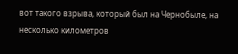вот такого взрыва, который был на Чернобыле, на несколько километров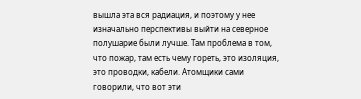вышла эта вся радиация, и поэтому у нее изначально перспективы выйти на северное полушарие были лучше. Там проблема в том, что пожар, там есть чему гореть, это изоляция, это проводки, кабели. Атомщики сами говорили, что вот эти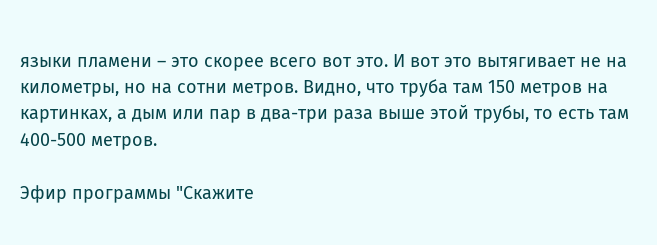языки пламени – это скорее всего вот это. И вот это вытягивает не на километры, но на сотни метров. Видно, что труба там 150 метров на картинках, а дым или пар в два-три раза выше этой трубы, то есть там 400-500 метров.

Эфир программы "Скажите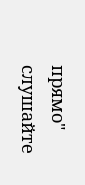прямо" слушайте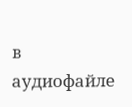в аудиофайле